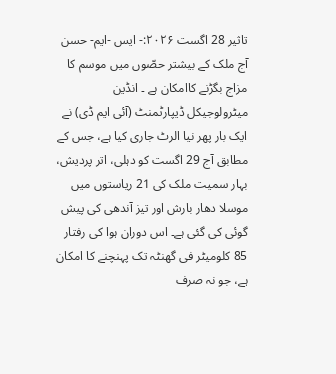تاثیر 28 اگست ۲۰۲۶:- ایس -ایم- حسن
آج ملک کے بیشتر حصّوں میں موسم کا مزاج بگڑنے کاامکان ہے ۔ انڈین میٹرولوجیکل ڈیپارٹمنٹ (آئی ایم ڈی) نے ایک بار پھر نیا الرٹ جاری کیا ہے، جس کے مطابق آج 29 اگست کو دہلی، اتر پردیش، بہار سمیت ملک کی 21 ریاستوں میں موسلا دھار بارش اور تیز آندھی کی پیش گوئی کی گئی ہے۔ اس دوران ہوا کی رفتار 85 کلومیٹر فی گھنٹہ تک پہنچنے کا امکان ہے، جو نہ صرف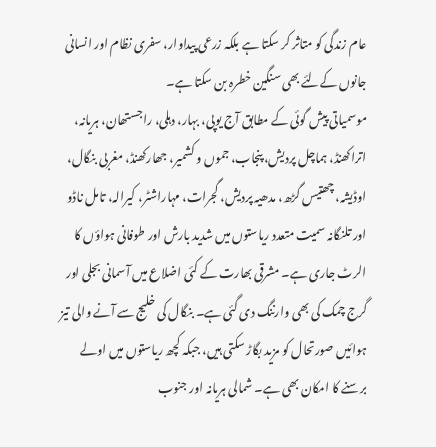عام زندگی کو متاثر کر سکتا ہے بلکہ زرعی پیداوار، سفری نظام اور انسانی جانوں کےلئے بھی سنگین خطرہ بن سکتا ہے۔
موسمیاتی پیش گوئی کے مطابق آج یوپی، بہار، دہلی، راجستھان، ہریانہ، اتراکھنڈ، ہماچل پردیش، پنجاب، جموں و کشمیر، جھارکھنڈ، مغربی بنگال، اوڈیشہ، چھتیس گڑھ، مدھیہ پردیش، گجرات، مہاراشٹر، کیرالہ، تامل ناڈو اور تلنگانہ سمیت متعدد ریاستوں میں شدید بارش اور طوفانی ہواؤں کا الرٹ جاری ہے۔ مشرقی بھارت کے کئی اضلاع میں آسمانی بجلی اور گرج چمک کی بھی وارننگ دی گئی ہے۔ بنگال کی خلیج سے آنے والی تیز ہوائیں صورتحال کو مزید بگاڑ سکتی ہیں، جبکہ کچھ ریاستوں میں اولے برسنے کا امکان بھی ہے۔ شمالی ہریانہ اور جنوب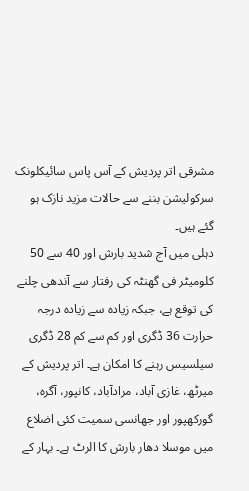مشرقی اتر پردیش کے آس پاس سائیکلونک سرکولیشن بننے سے حالات مزید نازک ہو گئے ہیں۔
دہلی میں آج شدید بارش اور 40 سے 50 کلومیٹر فی گھنٹہ کی رفتار سے آندھی چلنے کی توقع ہے، جبکہ زیادہ سے زیادہ درجہ حرارت 36 ڈگری اور کم سے کم 28 ڈگری سیلسیس رہنے کا امکان ہے۔ اتر پردیش کے میرٹھ، غازی آباد، مرادآباد، کانپور، آگرہ، گورکھپور اور جھانسی سمیت کئی اضلاع میں موسلا دھار بارش کا الرٹ ہے۔ بہار کے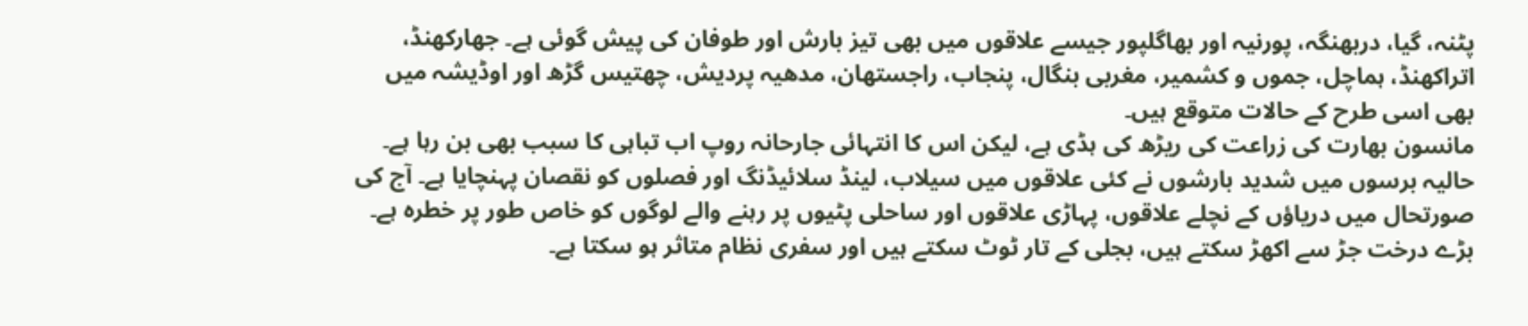پٹنہ، گیا، دربھنگہ، پورنیہ اور بھاگلپور جیسے علاقوں میں بھی تیز بارش اور طوفان کی پیش گوئی ہے۔ جھارکھنڈ، اتراکھنڈ، ہماچل، جموں و کشمیر، مغربی بنگال، پنجاب، راجستھان، مدھیہ پردیش، چھتیس گڑھ اور اوڈیشہ میں بھی اسی طرح کے حالات متوقع ہیں۔
مانسون بھارت کی زراعت کی ریڑھ کی ہڈی ہے، لیکن اس کا انتہائی جارحانہ روپ اب تباہی کا سبب بھی بن رہا ہے۔ حالیہ برسوں میں شدید بارشوں نے کئی علاقوں میں سیلاب، لینڈ سلائیڈنگ اور فصلوں کو نقصان پہنچایا ہے۔ آج کی صورتحال میں دریاؤں کے نچلے علاقوں، پہاڑی علاقوں اور ساحلی پٹیوں پر رہنے والے لوگوں کو خاص طور پر خطرہ ہے۔ بڑے درخت جڑ سے اکھڑ سکتے ہیں، بجلی کے تار ٹوٹ سکتے ہیں اور سفری نظام متاثر ہو سکتا ہے۔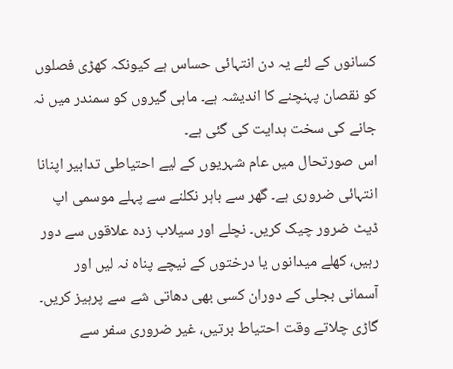کسانوں کے لئے یہ دن انتہائی حساس ہے کیونکہ کھڑی فصلوں کو نقصان پہنچنے کا اندیشہ ہے۔ ماہی گیروں کو سمندر میں نہ جانے کی سخت ہدایت کی گئی ہے۔
اس صورتحال میں عام شہریوں کے لیے احتیاطی تدابیر اپنانا انتہائی ضروری ہے۔ گھر سے باہر نکلنے سے پہلے موسمی اپ ڈیٹ ضرور چیک کریں۔ نچلے اور سیلاب زدہ علاقوں سے دور رہیں، کھلے میدانوں یا درختوں کے نیچے پناہ نہ لیں اور آسمانی بجلی کے دوران کسی بھی دھاتی شے سے پرہیز کریں۔ گاڑی چلاتے وقت احتیاط برتیں، غیر ضروری سفر سے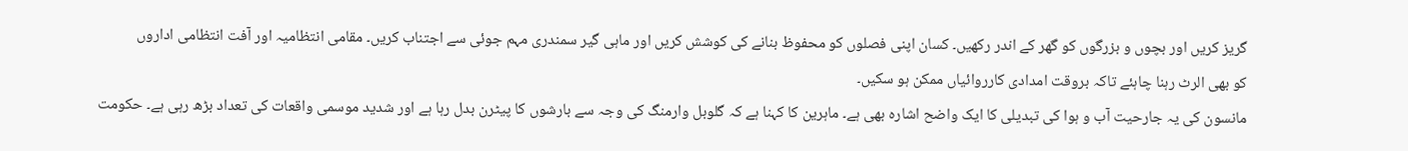گریز کریں اور بچوں و بزرگوں کو گھر کے اندر رکھیں۔ کسان اپنی فصلوں کو محفوظ بنانے کی کوشش کریں اور ماہی گیر سمندری مہم جوئی سے اجتناب کریں۔ مقامی انتظامیہ اور آفت انتظامی اداروں
کو بھی الرٹ رہنا چاہئے تاکہ بروقت امدادی کارروائیاں ممکن ہو سکیں۔
مانسون کی یہ جارحیت آب و ہوا کی تبدیلی کا ایک واضح اشارہ بھی ہے۔ ماہرین کا کہنا ہے کہ گلوبل وارمنگ کی وجہ سے بارشوں کا پیٹرن بدل رہا ہے اور شدید موسمی واقعات کی تعداد بڑھ رہی ہے۔ حکومت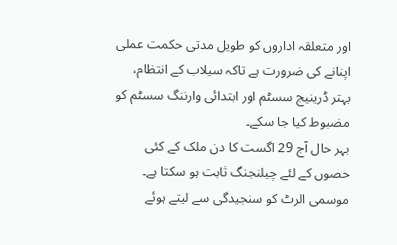اور متعلقہ اداروں کو طویل مدتی حکمت عملی اپنانے کی ضرورت ہے تاکہ سیلاب کے انتظام، بہتر ڈرینیج سسٹم اور ابتدائی وارننگ سسٹم کو مضبوط کیا جا سکے۔
بہر حال آج 29 اگست کا دن ملک کے کئی حصوں کے لئے چیلنجنگ ثابت ہو سکتا ہے۔ موسمی الرٹ کو سنجیدگی سے لیتے ہوئے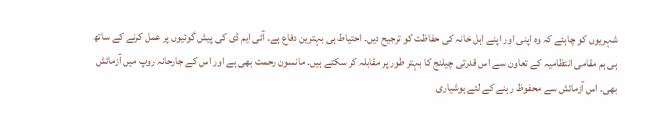شہریوں کو چاہئے کہ وہ اپنی اور اپنے اہل خانہ کی حفاظت کو ترجیح دیں۔ احتیاط ہی بہترین دفاع ہے۔ آئی ایم ڈی کی پیش گوئیوں پر عمل کرنے کے ساتھ ہی ہم مقامی انتظامیہ کے تعاون سے اس قدرتی چیلنج کا بہتر طور پر مقابلہ کر سکتے ہیں۔ مانسون رحمت بھی ہے اور اس کے جارحانہ روپ میں آزمائش بھی۔ اس آزمائش سے محفوظ رہنے کے لئے ہوشیاری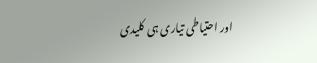اور احتیاطی تیاری ہی کلیدی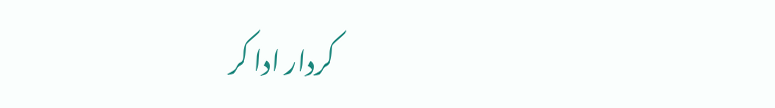کردار ادا کر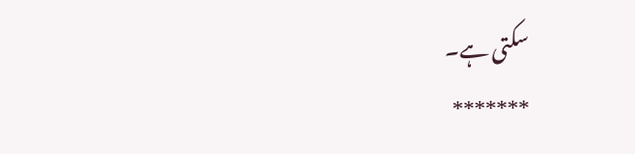سکتی ہے۔
*******